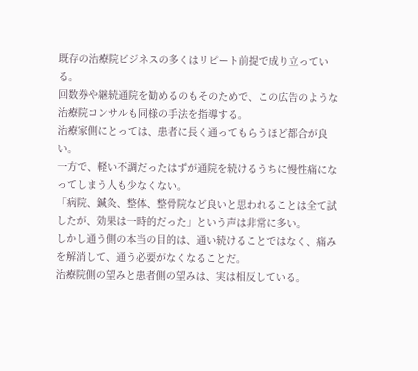既存の治療院ビジネスの多くはリピート前提で成り立っている。
回数券や継続通院を勧めるのもそのためで、この広告のような治療院コンサルも同様の手法を指導する。
治療家側にとっては、患者に長く通ってもらうほど都合が良い。
一方で、軽い不調だったはずが通院を続けるうちに慢性痛になってしまう人も少なくない。
「病院、鍼灸、整体、整骨院など良いと思われることは全て試したが、効果は一時的だった」という声は非常に多い。
しかし通う側の本当の目的は、通い続けることではなく、痛みを解消して、通う必要がなくなることだ。
治療院側の望みと患者側の望みは、実は相反している。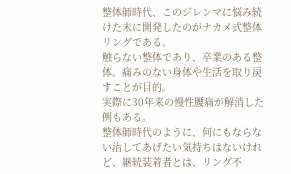整体師時代、このジレンマに悩み続けた末に開発したのがナカメ式整体リングである。
触らない整体であり、卒業のある整体。痛みのない身体や生活を取り戻すことが目的。
実際に30年来の慢性腰痛が解消した例もある。
整体師時代のように、何にもならない治してあげたい気持ちはないけれど、継続装着者とは、リング不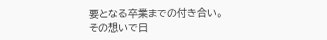要となる卒業までの付き合い。
その想いで日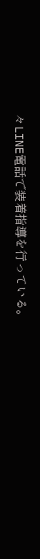々LINE電話で装着指導を行っている。